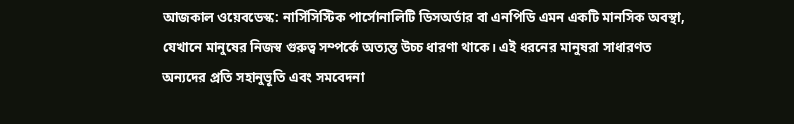আজকাল ওয়েবডেস্ক: নার্সিসিস্টিক পার্সোনালিটি ডিসঅর্ডার বা এনপিডি এমন একটি মানসিক অবস্থা, যেখানে মানুষের নিজস্ব গুরুত্ব সম্পর্কে অত্যন্ত উচ্চ ধারণা থাকে। এই ধরনের মানুষরা সাধারণত অন্যদের প্রতি সহানুভূতি এবং সমবেদনা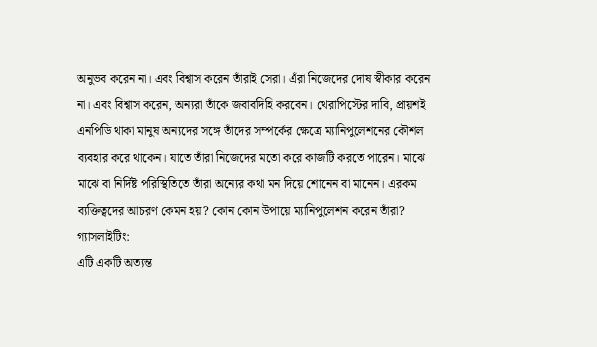অনুভব করেন না। এবং বিশ্বাস করেন তাঁরাই সেরা। এঁরা নিজেদের দোষ স্বীকার করেন না। এবং বিশ্বাস করেন, অন্যরা তাঁকে জবাবদিহি করবেন। থেরাপিস্টের দাবি, প্রায়শই এনপিডি থাকা মানুষ অন্যদের সঙ্গে তাঁদের সম্পর্কের ক্ষেত্রে ম্যানিপুলেশনের কৌশল ব্যবহার করে থাকেন। যাতে তাঁরা নিজেদের মতো করে কাজটি করতে পারেন। মাঝে মাঝে বা নির্দিষ্ট পরিস্থিতিতে তাঁরা অন্যের কথা মন দিয়ে শোনেন বা মানেন। এরকম ব্যক্তিত্বদের আচরণ কেমন হয়? কোন কোন উপায়ে ম্যানিপুলেশন করেন তাঁরা?
গ্যাসলাইটিং:
এটি একটি অত্যন্ত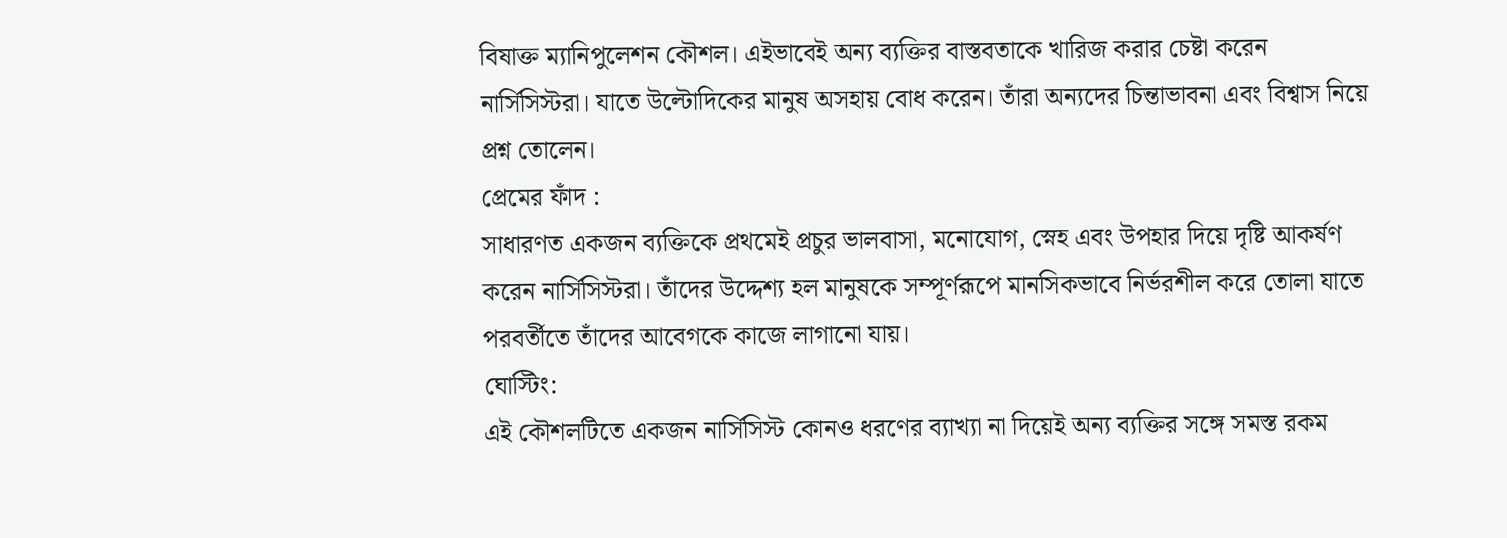বিষাক্ত ম্যানিপুলেশন কৌশল। এইভাবেই অন্য ব্যক্তির বাস্তবতাকে খারিজ করার চেষ্টা করেন নার্সিসিস্টরা। যাতে উল্টোদিকের মানুষ অসহায় বোধ করেন। তাঁরা অন্যদের চিন্তাভাবনা এবং বিশ্বাস নিয়ে প্রশ্ন তোলেন।
প্রেমের ফাঁদ :
সাধারণত একজন ব্যক্তিকে প্রথমেই প্রচুর ভালবাসা, মনোযোগ, স্নেহ এবং উপহার দিয়ে দৃষ্টি আকর্ষণ করেন নার্সিসিস্টরা। তাঁদের উদ্দেশ্য হল মানুষকে সম্পূর্ণরূপে মানসিকভাবে নির্ভরশীল করে তোলা যাতে পরবর্তীতে তাঁদের আবেগকে কাজে লাগানো যায়।
ঘোস্টিং:
এই কৌশলটিতে একজন নার্সিসিস্ট কোনও ধরণের ব্যাখ্যা না দিয়েই অন্য ব্যক্তির সঙ্গে সমস্ত রকম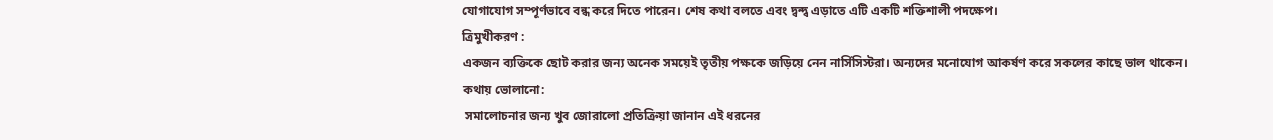যোগাযোগ সম্পূর্ণভাবে বন্ধ করে দিতে পারেন। শেষ কথা বলতে এবং দ্বন্দ্ব এড়াতে এটি একটি শক্তিশালী পদক্ষেপ।
ত্রিমুখীকরণ :
একজন ব্যক্তিকে ছোট করার জন্য অনেক সময়েই তৃতীয় পক্ষকে জড়িয়ে নেন নার্সিসিস্টরা। অন্যদের মনোযোগ আকর্ষণ করে সকলের কাছে ভাল থাকেন।
কথায় ভোলানো:
 সমালোচনার জন্য খুব জোরালো প্রতিক্রিয়া জানান এই ধরনের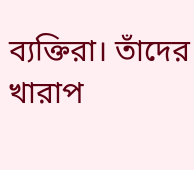ব্যক্তিরা। তাঁদের খারাপ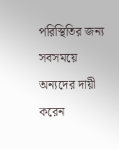পরিস্থিতির জন্য সবসময়ে অন্যদের দায়ী করেন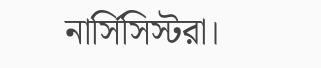নার্সিসিস্টরা।